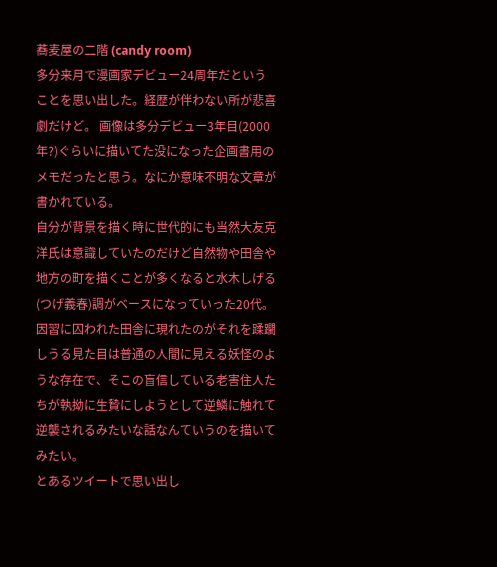蕎麦屋の二階 (candy room)
多分来月で漫画家デビュー24周年だということを思い出した。経歴が伴わない所が悲喜劇だけど。 画像は多分デビュー3年目(2000年?)ぐらいに描いてた没になった企画書用のメモだったと思う。なにか意味不明な文章が書かれている。
自分が背景を描く時に世代的にも当然大友克洋氏は意識していたのだけど自然物や田舎や地方の町を描くことが多くなると水木しげる(つげ義春)調がベースになっていった20代。
因習に囚われた田舎に現れたのがそれを蹂躙しうる見た目は普通の人間に見える妖怪のような存在で、そこの盲信している老害住人たちが執拗に生贄にしようとして逆鱗に触れて逆襲されるみたいな話なんていうのを描いてみたい。
とあるツイートで思い出し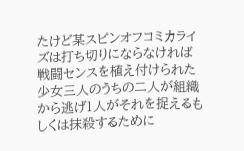たけど某スピンオフコミカライズは打ち切りにならなければ戦闘センスを植え付けられた少女三人のうちの二人が組織から逃げ1人がそれを捉えるもしくは抹殺するために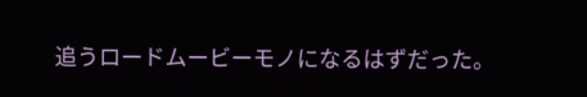追うロードムービーモノになるはずだった。